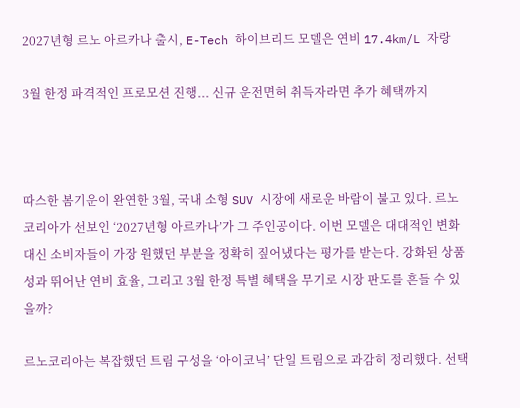2027년형 르노 아르카나 출시, E-Tech 하이브리드 모델은 연비 17.4km/L 자랑

3월 한정 파격적인 프로모션 진행... 신규 운전면허 취득자라면 추가 혜택까지



따스한 봄기운이 완연한 3월, 국내 소형 SUV 시장에 새로운 바람이 불고 있다. 르노코리아가 선보인 ‘2027년형 아르카나’가 그 주인공이다. 이번 모델은 대대적인 변화 대신 소비자들이 가장 원했던 부분을 정확히 짚어냈다는 평가를 받는다. 강화된 상품성과 뛰어난 연비 효율, 그리고 3월 한정 특별 혜택을 무기로 시장 판도를 흔들 수 있을까?

르노코리아는 복잡했던 트림 구성을 ‘아이코닉’ 단일 트림으로 과감히 정리했다. 선택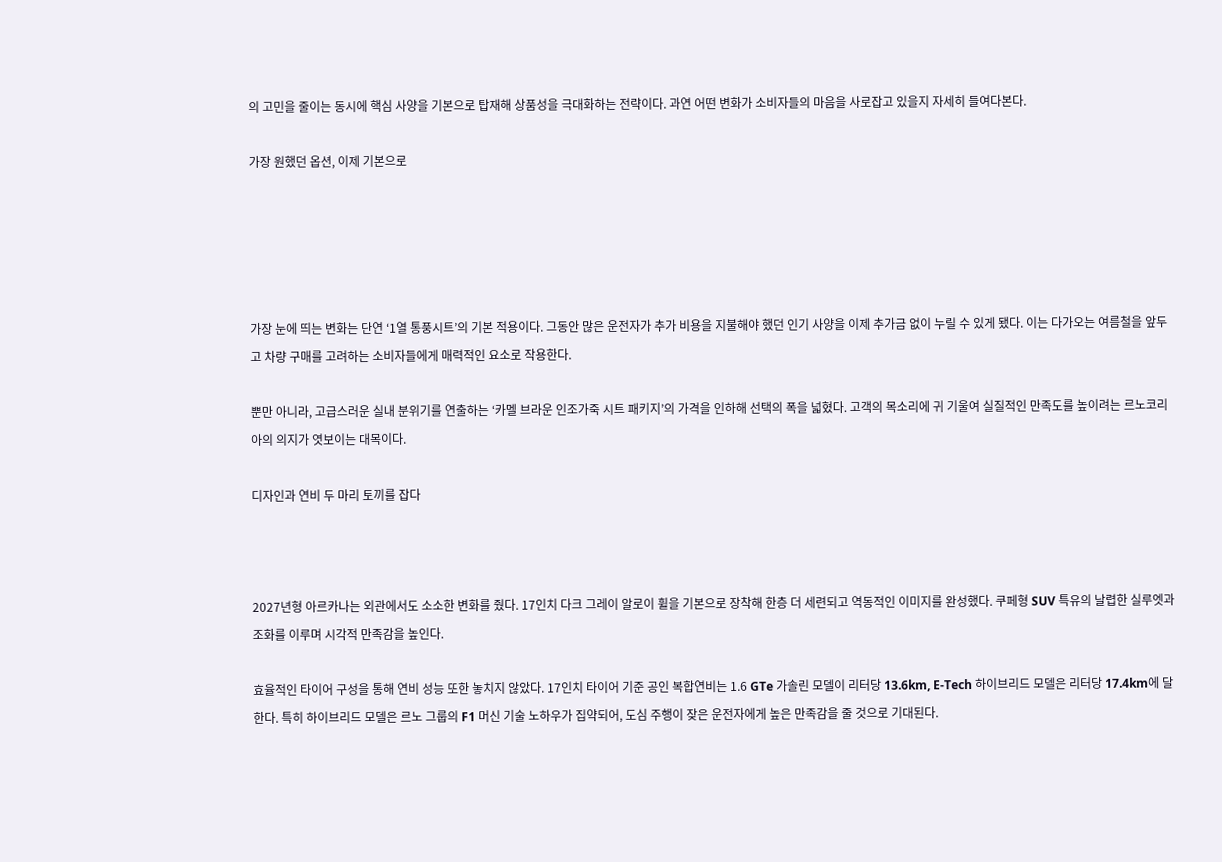의 고민을 줄이는 동시에 핵심 사양을 기본으로 탑재해 상품성을 극대화하는 전략이다. 과연 어떤 변화가 소비자들의 마음을 사로잡고 있을지 자세히 들여다본다.

가장 원했던 옵션, 이제 기본으로





가장 눈에 띄는 변화는 단연 ‘1열 통풍시트’의 기본 적용이다. 그동안 많은 운전자가 추가 비용을 지불해야 했던 인기 사양을 이제 추가금 없이 누릴 수 있게 됐다. 이는 다가오는 여름철을 앞두고 차량 구매를 고려하는 소비자들에게 매력적인 요소로 작용한다.

뿐만 아니라, 고급스러운 실내 분위기를 연출하는 ‘카멜 브라운 인조가죽 시트 패키지’의 가격을 인하해 선택의 폭을 넓혔다. 고객의 목소리에 귀 기울여 실질적인 만족도를 높이려는 르노코리아의 의지가 엿보이는 대목이다.

디자인과 연비 두 마리 토끼를 잡다



2027년형 아르카나는 외관에서도 소소한 변화를 줬다. 17인치 다크 그레이 알로이 휠을 기본으로 장착해 한층 더 세련되고 역동적인 이미지를 완성했다. 쿠페형 SUV 특유의 날렵한 실루엣과 조화를 이루며 시각적 만족감을 높인다.

효율적인 타이어 구성을 통해 연비 성능 또한 놓치지 않았다. 17인치 타이어 기준 공인 복합연비는 1.6 GTe 가솔린 모델이 리터당 13.6km, E-Tech 하이브리드 모델은 리터당 17.4km에 달한다. 특히 하이브리드 모델은 르노 그룹의 F1 머신 기술 노하우가 집약되어, 도심 주행이 잦은 운전자에게 높은 만족감을 줄 것으로 기대된다.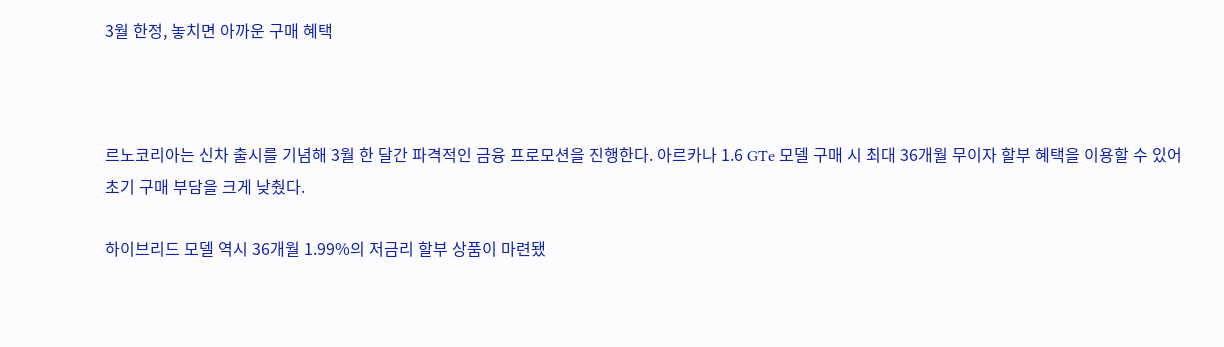3월 한정, 놓치면 아까운 구매 혜택



르노코리아는 신차 출시를 기념해 3월 한 달간 파격적인 금융 프로모션을 진행한다. 아르카나 1.6 GTe 모델 구매 시 최대 36개월 무이자 할부 혜택을 이용할 수 있어 초기 구매 부담을 크게 낮췄다.

하이브리드 모델 역시 36개월 1.99%의 저금리 할부 상품이 마련됐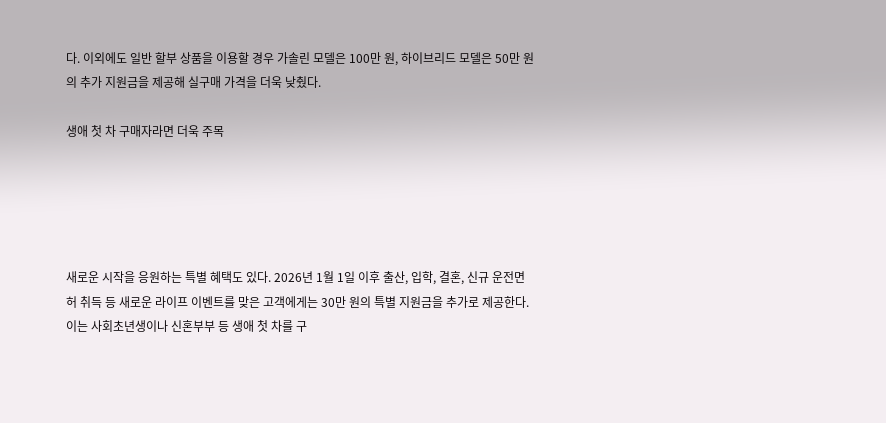다. 이외에도 일반 할부 상품을 이용할 경우 가솔린 모델은 100만 원, 하이브리드 모델은 50만 원의 추가 지원금을 제공해 실구매 가격을 더욱 낮췄다.

생애 첫 차 구매자라면 더욱 주목





새로운 시작을 응원하는 특별 혜택도 있다. 2026년 1월 1일 이후 출산, 입학, 결혼, 신규 운전면허 취득 등 새로운 라이프 이벤트를 맞은 고객에게는 30만 원의 특별 지원금을 추가로 제공한다. 이는 사회초년생이나 신혼부부 등 생애 첫 차를 구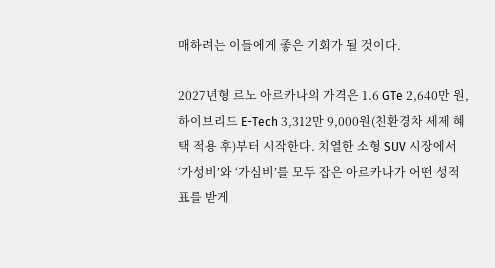매하려는 이들에게 좋은 기회가 될 것이다.

2027년형 르노 아르카나의 가격은 1.6 GTe 2,640만 원, 하이브리드 E-Tech 3,312만 9,000원(친환경차 세제 혜택 적용 후)부터 시작한다. 치열한 소형 SUV 시장에서 ‘가성비’와 ‘가심비’를 모두 잡은 아르카나가 어떤 성적표를 받게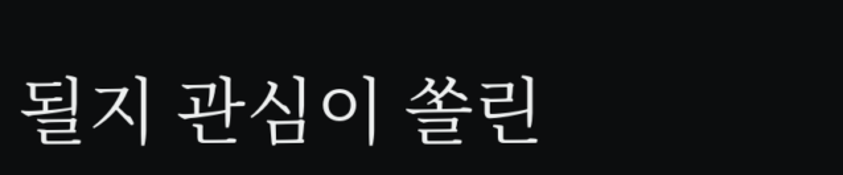될지 관심이 쏠린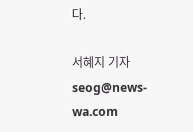다.

서혜지 기자 seog@news-wa.com